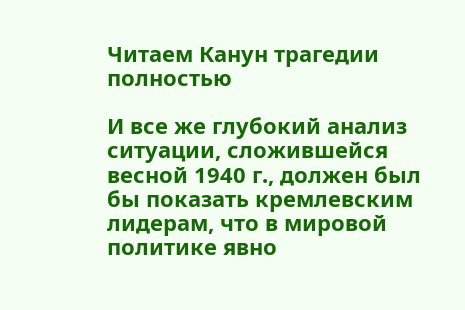Читаем Канун трагедии полностью

И все же глубокий анализ ситуации, сложившейся весной 1940 г., должен был бы показать кремлевским лидерам, что в мировой политике явно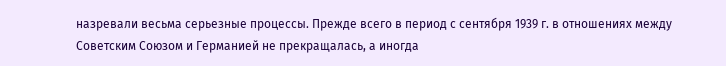назревали весьма серьезные процессы. Прежде всего в период с сентября 1939 г. в отношениях между Советским Союзом и Германией не прекращалась, а иногда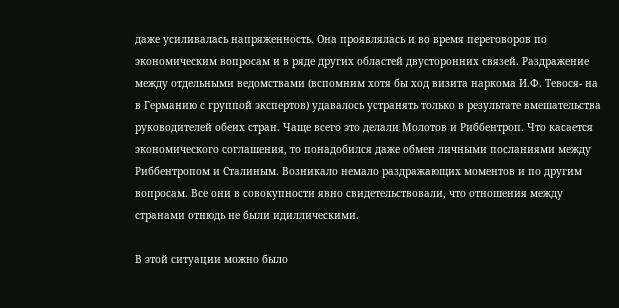даже усиливалась напряженность. Она проявлялась и во время переговоров по экономическим вопросам и в ряде других областей двусторонних связей. Раздражение между отдельными ведомствами (вспомним хотя бы ход визита наркома И.Ф. Тевося- на в Германию с группой экспертов) удавалось устранять только в результате вмешательства руководителей обеих стран. Чаще всего это делали Молотов и Риббентроп. Что касается экономического соглашения, то понадобился даже обмен личными посланиями между Риббентропом и Сталиным. Возникало немало раздражающих моментов и по другим вопросам. Все они в совокупности явно свидетельствовали, что отношения между странами отнюдь не были идиллическими.

В этой ситуации можно было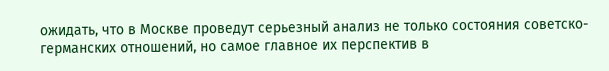ожидать, что в Москве проведут серьезный анализ не только состояния советско-германских отношений, но самое главное их перспектив в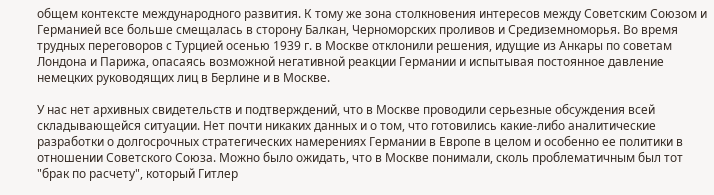общем контексте международного развития. К тому же зона столкновения интересов между Советским Союзом и Германией все больше смещалась в сторону Балкан, Черноморских проливов и Средиземноморья. Во время трудных переговоров с Турцией осенью 1939 г. в Москве отклонили решения, идущие из Анкары по советам Лондона и Парижа, опасаясь возможной негативной реакции Германии и испытывая постоянное давление немецких руководящих лиц в Берлине и в Москве.

У нас нет архивных свидетельств и подтверждений, что в Москве проводили серьезные обсуждения всей складывающейся ситуации. Нет почти никаких данных и о том, что готовились какие-либо аналитические разработки о долгосрочных стратегических намерениях Германии в Европе в целом и особенно ее политики в отношении Советского Союза. Можно было ожидать, что в Москве понимали, сколь проблематичным был тот "брак по расчету", который Гитлер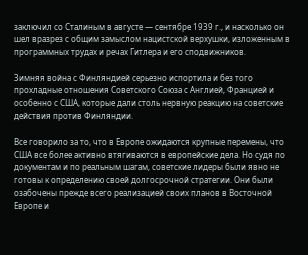заключил со Сталиным в августе — сентябре 1939 г., и насколько он шел вразрез с общим замыслом нацистской верхушки, изложенным в программных трудах и речах Гитлера и его сподвижников.

Зимняя война с Финляндией серьезно испортила и без того прохладные отношения Советского Союза с Англией, Францией и особенно с США, которые дали столь нервную реакцию на советские действия против Финляндии.

Все говорило за то, что в Европе ожидаются крупные перемены, что США все более активно втягиваются в европейские дела. Но судя по документам и по реальным шагам, советские лидеры были явно не готовы к определению своей долгосрочной стратегии. Они были озабочены прежде всего реализацией своих планов в Восточной Европе и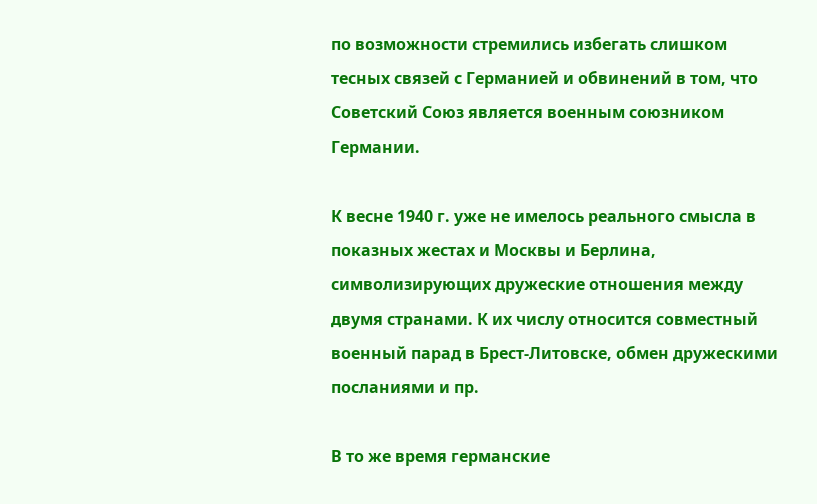по возможности стремились избегать слишком тесных связей с Германией и обвинений в том, что Советский Союз является военным союзником Германии.

К весне 1940 г. уже не имелось реального смысла в показных жестах и Москвы и Берлина, символизирующих дружеские отношения между двумя странами. К их числу относится совместный военный парад в Брест-Литовске, обмен дружескими посланиями и пр.

В то же время германские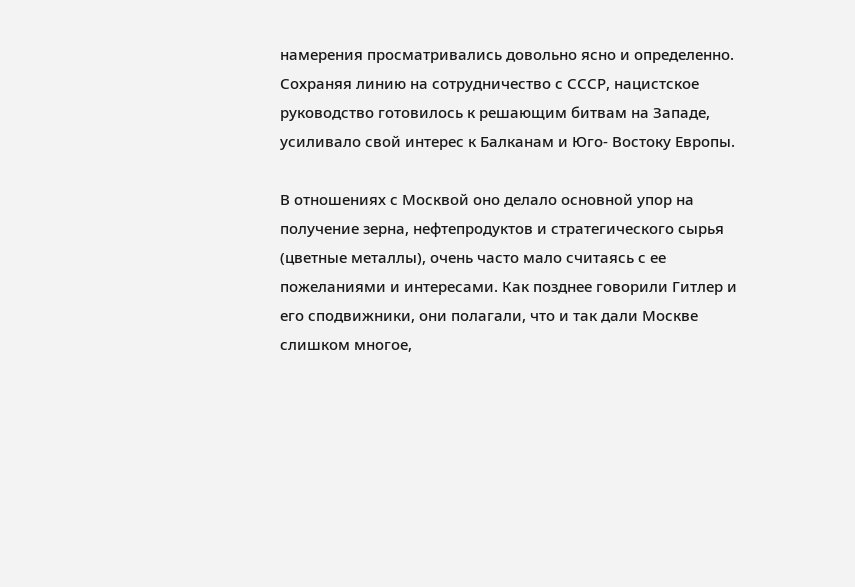намерения просматривались довольно ясно и определенно. Сохраняя линию на сотрудничество с СССР, нацистское руководство готовилось к решающим битвам на Западе, усиливало свой интерес к Балканам и Юго- Востоку Европы.

В отношениях с Москвой оно делало основной упор на получение зерна, нефтепродуктов и стратегического сырья (цветные металлы), очень часто мало считаясь с ее пожеланиями и интересами. Как позднее говорили Гитлер и его сподвижники, они полагали, что и так дали Москве слишком многое,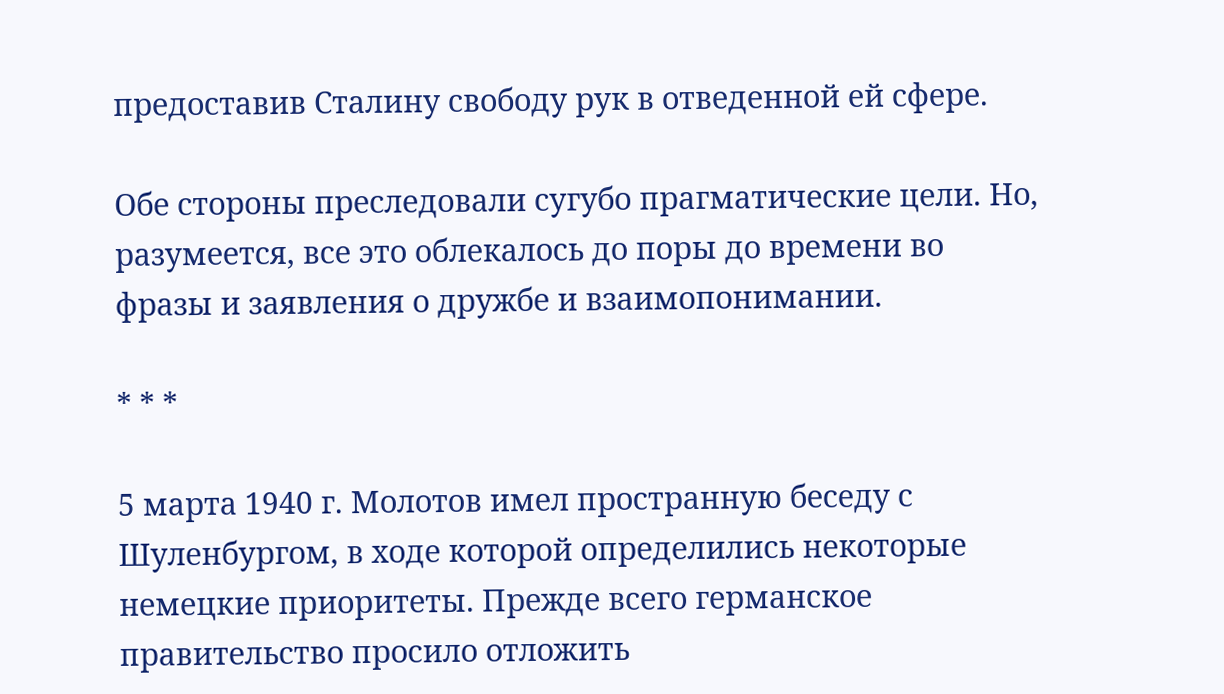предоставив Сталину свободу рук в отведенной ей сфере.

Обе стороны преследовали сугубо прагматические цели. Но, разумеется, все это облекалось до поры до времени во фразы и заявления о дружбе и взаимопонимании.

* * *

5 марта 1940 г. Молотов имел пространную беседу с Шуленбургом, в ходе которой определились некоторые немецкие приоритеты. Прежде всего германское правительство просило отложить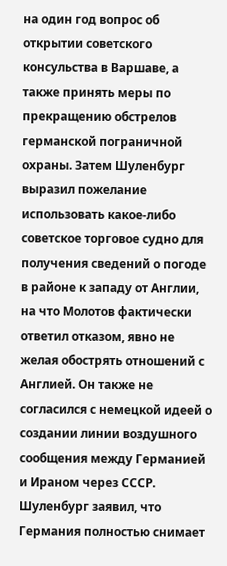на один год вопрос об открытии советского консульства в Варшаве, а также принять меры по прекращению обстрелов германской пограничной охраны. Затем Шуленбург выразил пожелание использовать какое-либо советское торговое судно для получения сведений о погоде в районе к западу от Англии, на что Молотов фактически ответил отказом, явно не желая обострять отношений с Англией. Он также не согласился с немецкой идеей о создании линии воздушного сообщения между Германией и Ираном через СССР. Шуленбург заявил, что Германия полностью снимает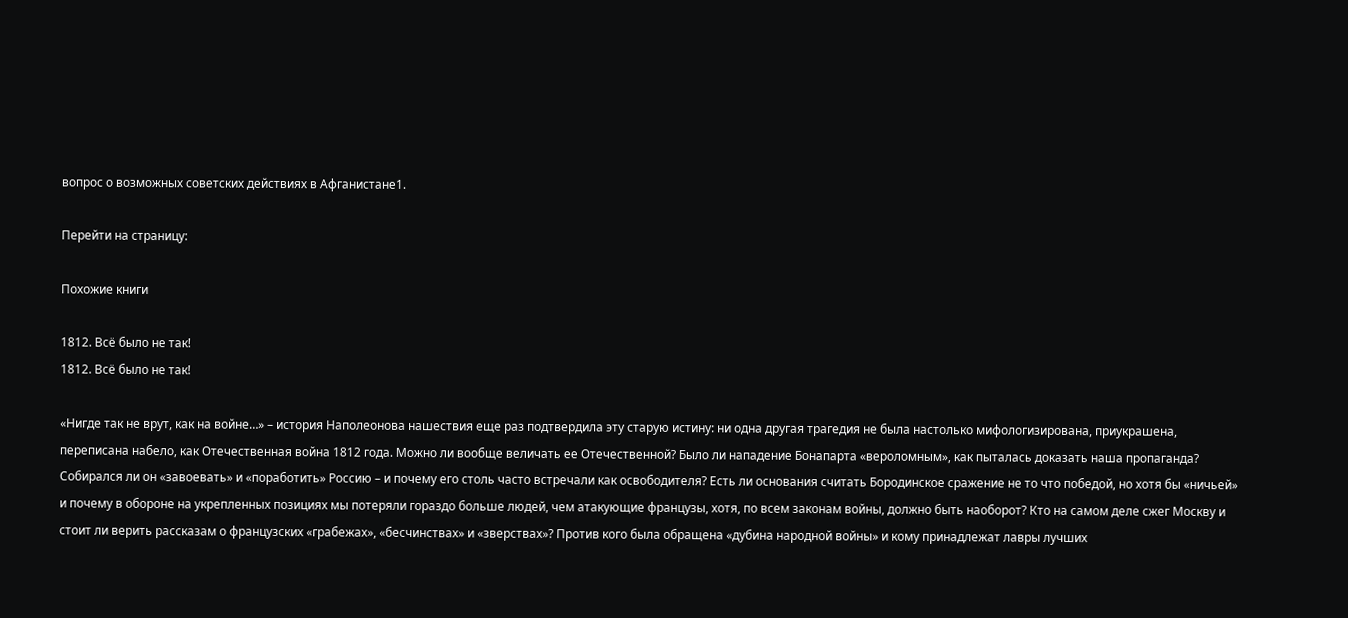вопрос о возможных советских действиях в Афганистане1.

Перейти на страницу:

Похожие книги

1812. Всё было не так!
1812. Всё было не так!

«Нигде так не врут, как на войне…» – история Наполеонова нашествия еще раз подтвердила эту старую истину: ни одна другая трагедия не была настолько мифологизирована, приукрашена, переписана набело, как Отечественная война 1812 года. Можно ли вообще величать ее Отечественной? Было ли нападение Бонапарта «вероломным», как пыталась доказать наша пропаганда? Собирался ли он «завоевать» и «поработить» Россию – и почему его столь часто встречали как освободителя? Есть ли основания считать Бородинское сражение не то что победой, но хотя бы «ничьей» и почему в обороне на укрепленных позициях мы потеряли гораздо больше людей, чем атакующие французы, хотя, по всем законам войны, должно быть наоборот? Кто на самом деле сжег Москву и стоит ли верить рассказам о французских «грабежах», «бесчинствах» и «зверствах»? Против кого была обращена «дубина народной войны» и кому принадлежат лавры лучших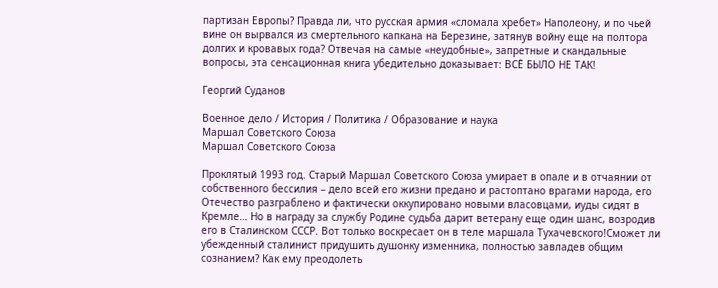партизан Европы? Правда ли, что русская армия «сломала хребет» Наполеону, и по чьей вине он вырвался из смертельного капкана на Березине, затянув войну еще на полтора долгих и кровавых года? Отвечая на самые «неудобные», запретные и скандальные вопросы, эта сенсационная книга убедительно доказывает: ВСЁ БЫЛО НЕ ТАК!

Георгий Суданов

Военное дело / История / Политика / Образование и наука
Маршал Советского Союза
Маршал Советского Союза

Проклятый 1993 год. Старый Маршал Советского Союза умирает в опале и в отчаянии от собственного бессилия – дело всей его жизни предано и растоптано врагами народа, его Отечество разграблено и фактически оккупировано новыми власовцами, иуды сидят в Кремле… Но в награду за службу Родине судьба дарит ветерану еще один шанс, возродив его в Сталинском СССР. Вот только воскресает он в теле маршала Тухачевского!Сможет ли убежденный сталинист придушить душонку изменника, полностью завладев общим сознанием? Как ему преодолеть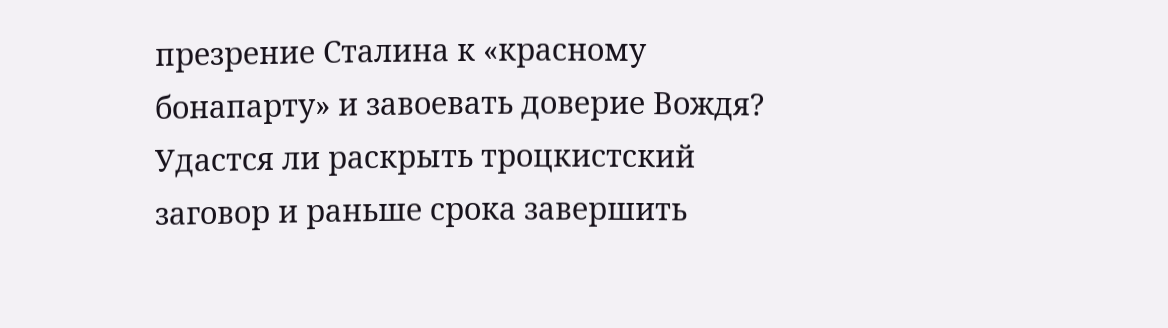презрение Сталина к «красному бонапарту» и завоевать доверие Вождя? Удастся ли раскрыть троцкистский заговор и раньше срока завершить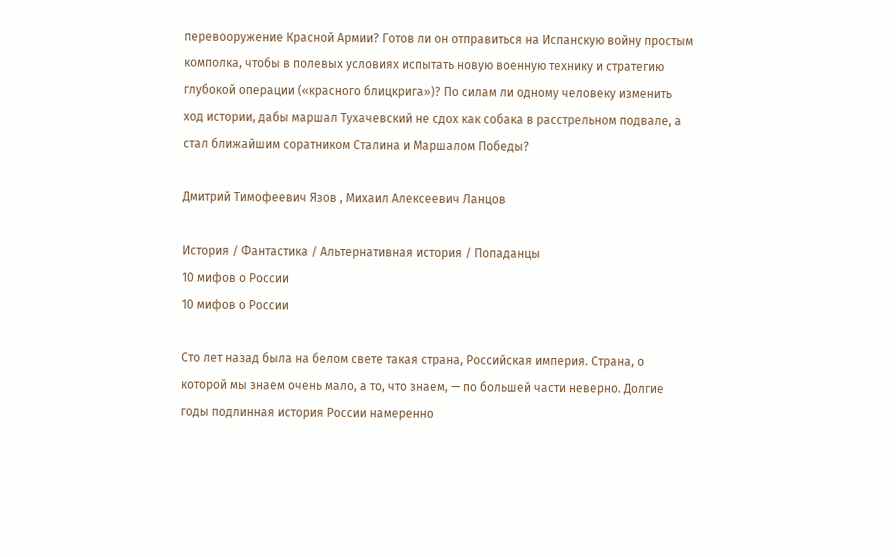перевооружение Красной Армии? Готов ли он отправиться на Испанскую войну простым комполка, чтобы в полевых условиях испытать новую военную технику и стратегию глубокой операции («красного блицкрига»)? По силам ли одному человеку изменить ход истории, дабы маршал Тухачевский не сдох как собака в расстрельном подвале, а стал ближайшим соратником Сталина и Маршалом Победы?

Дмитрий Тимофеевич Язов , Михаил Алексеевич Ланцов

История / Фантастика / Альтернативная история / Попаданцы
10 мифов о России
10 мифов о России

Сто лет назад была на белом свете такая страна, Российская империя. Страна, о которой мы знаем очень мало, а то, что знаем, — по большей части неверно. Долгие годы подлинная история России намеренно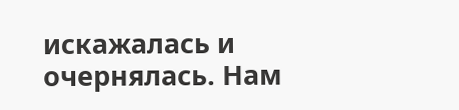искажалась и очернялась. Нам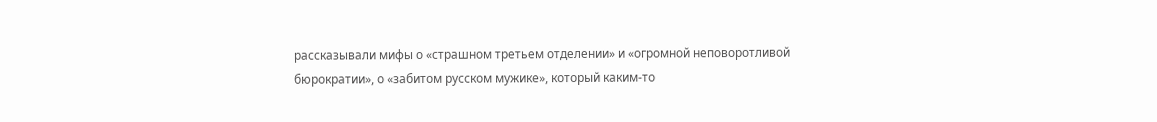рассказывали мифы о «страшном третьем отделении» и «огромной неповоротливой бюрократии», о «забитом русском мужике», который каким-то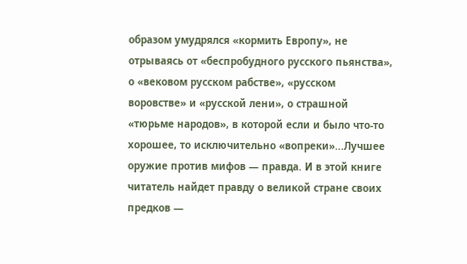образом умудрялся «кормить Европу», не отрываясь от «беспробудного русского пьянства», о «вековом русском рабстве», «русском воровстве» и «русской лени», о страшной «тюрьме народов», в которой если и было что-то хорошее, то исключительно «вопреки»...Лучшее оружие против мифов — правда. И в этой книге читатель найдет правду о великой стране своих предков —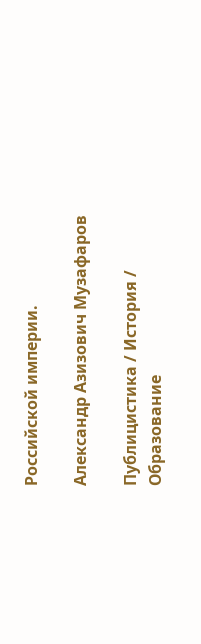Российской империи.

Александр Азизович Музафаров

Публицистика / История / Образование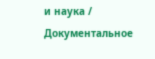и наука / Документальное